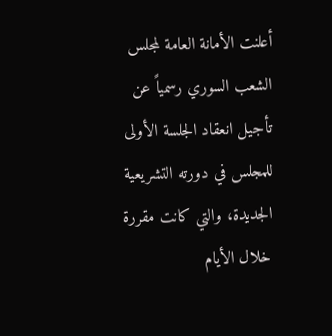أعلنت الأمانة العامة لمجلس الشعب السوري رسمياً عن تأجيل انعقاد الجلسة الأولى للمجلس في دورته التشريعية الجديدة، والتي كانت مقررة خلال الأيام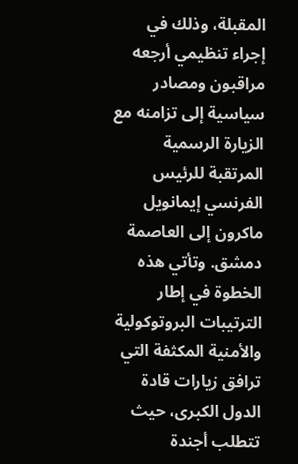المقبلة، وذلك في إجراء تنظيمي أرجعه مراقبون ومصادر سياسية إلى تزامنه مع الزيارة الرسمية المرتقبة للرئيس الفرنسي إيمانويل ماكرون إلى العاصمة دمشق. وتأتي هذه الخطوة في إطار الترتيبات البروتوكولية والأمنية المكثفة التي ترافق زيارات قادة الدول الكبرى، حيث تتطلب أجندة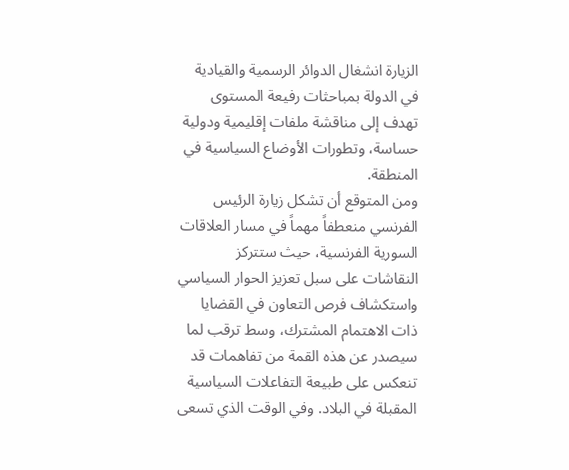الزيارة انشغال الدوائر الرسمية والقيادية في الدولة بمباحثات رفيعة المستوى تهدف إلى مناقشة ملفات إقليمية ودولية حساسة، وتطورات الأوضاع السياسية في المنطقة.
ومن المتوقع أن تشكل زيارة الرئيس الفرنسي منعطفاً مهماً في مسار العلاقات السورية الفرنسية، حيث ستتركز النقاشات على سبل تعزيز الحوار السياسي واستكشاف فرص التعاون في القضايا ذات الاهتمام المشترك، وسط ترقب لما سيصدر عن هذه القمة من تفاهمات قد تنعكس على طبيعة التفاعلات السياسية المقبلة في البلاد. وفي الوقت الذي تسعى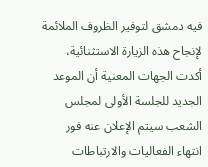فيه دمشق لتوفير الظروف الملائمة لإنجاح هذه الزيارة الاستثنائية، أكدت الجهات المعنية أن الموعد الجديد للجلسة الأولى لمجلس الشعب سيتم الإعلان عنه فور انتهاء الفعاليات والارتباطات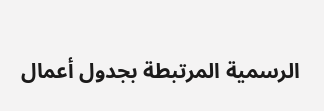الرسمية المرتبطة بجدول أعمال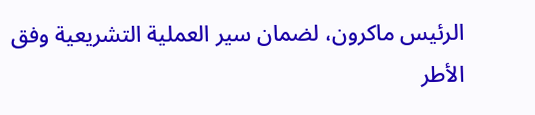الرئيس ماكرون، لضمان سير العملية التشريعية وفق الأطر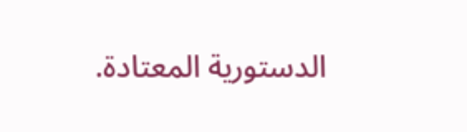الدستورية المعتادة.